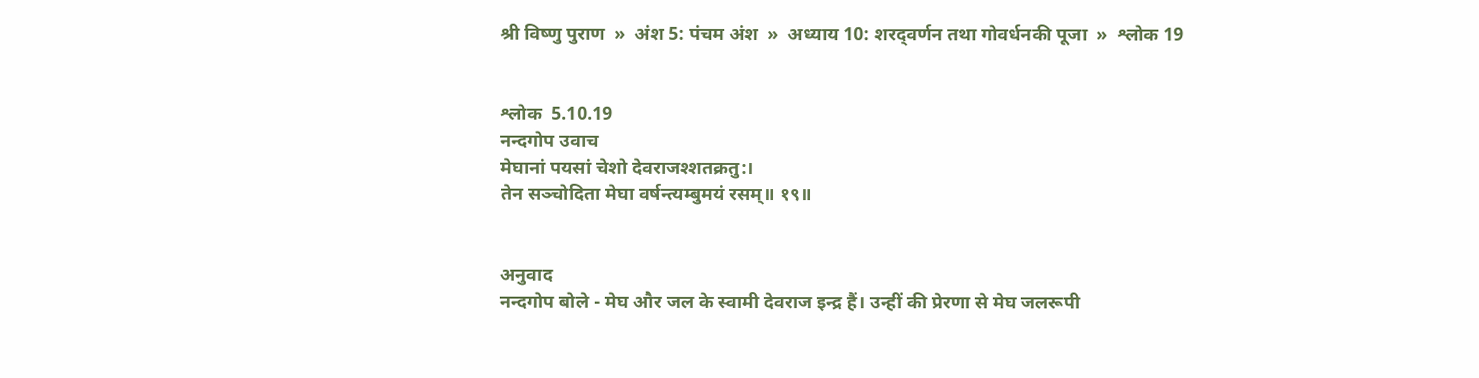श्री विष्णु पुराण  »  अंश 5: पंचम अंश  »  अध्याय 10: शरद‍्वर्णन तथा गोवर्धनकी पूजा  »  श्लोक 19


श्लोक  5.10.19
नन्दगोप उवाच
मेघानां पयसां चेशो देवराजश्शतक्रतु:।
तेन सञ्चोदिता मेघा वर्षन्त्यम्बुमयं रसम्॥ १९॥


अनुवाद
नन्दगोप बोले - मेघ और जल के स्वामी देवराज इन्द्र हैं। उन्हीं की प्रेरणा से मेघ जलरूपी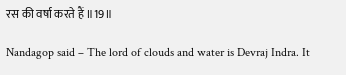रस की वर्षा करते हैं ॥19॥

Nandagop said – The lord of clouds and water is Devraj Indra. It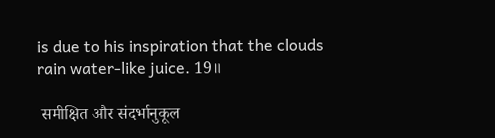is due to his inspiration that the clouds rain water-like juice. 19॥

 समीक्षित और संदर्भानुकूल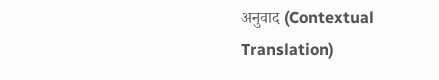अनुवाद (Contextual Translation)